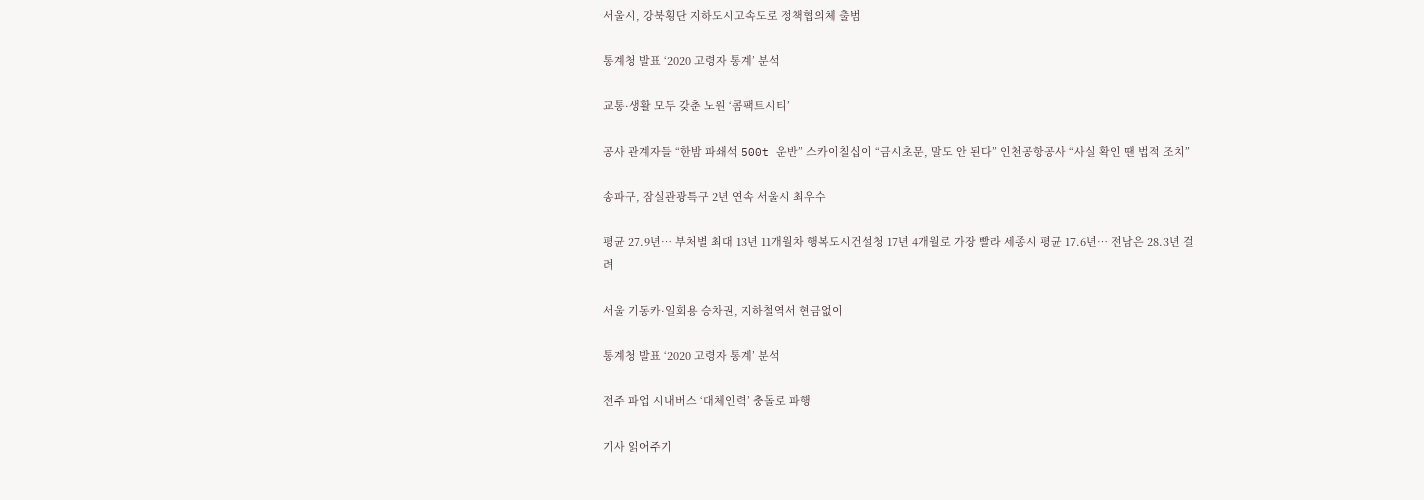서울시, 강북횡단 지하도시고속도로 정책협의체 출범

통계청 발표 ‘2020 고령자 통계’ 분석

교통·생활 모두 갖춘 노원 ‘콤팩트시티’

공사 관계자들 “한밤 파쇄석 500t 운반” 스카이칠십이 “금시초문, 말도 안 된다” 인천공항공사 “사실 확인 땐 법적 조치”

송파구, 잠실관광특구 2년 연속 서울시 최우수

평균 27.9년… 부처별 최대 13년 11개월차 행복도시건설청 17년 4개월로 가장 빨라 세종시 평균 17.6년… 전남은 28.3년 걸려

서울 기동카·일회용 승차권, 지하철역서 현금없이

통계청 발표 ‘2020 고령자 통계’ 분석

전주 파업 시내버스 ‘대체인력’ 충돌로 파행

기사 읽어주기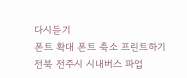다시듣기
폰트 확대 폰트 축소 프린트하기
전북 전주시 시내버스 파업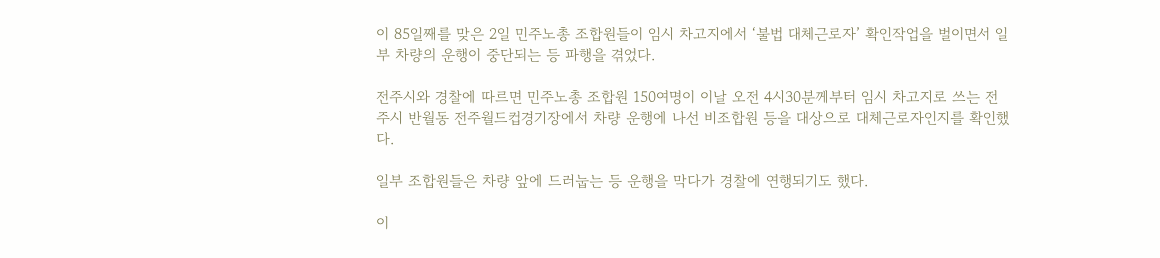이 85일째를 맞은 2일 민주노총 조합원들이 임시 차고지에서 ‘불법 대체근로자’ 확인작업을 벌이면서 일부 차량의 운행이 중단되는 등 파행을 겪었다.

전주시와 경찰에 따르면 민주노총 조합원 150여명이 이날 오전 4시30분께부터 임시 차고지로 쓰는 전주시 반월동 전주월드컵경기장에서 차량 운행에 나선 비조합원 등을 대상으로 대체근로자인지를 확인했다.

일부 조합원들은 차량 앞에 드러눕는 등 운행을 막다가 경찰에 연행되기도 했다.

이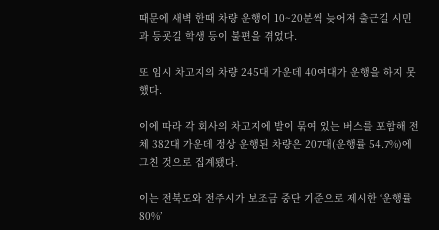때문에 새벽 한때 차량 운행이 10~20분씩 늦어져 출근길 시민과 등굣길 학생 등이 불편을 겪었다.

또 임시 차고지의 차량 245대 가운데 40여대가 운행을 하지 못했다.

이에 따라 각 회사의 차고지에 발이 묶여 있는 버스를 포함해 전체 382대 가운데 정상 운행된 차량은 207대(운행률 54.7%)에 그친 것으로 집계됐다.

이는 전북도와 전주시가 보조금 중단 기준으로 제시한 ‘운행률 80%’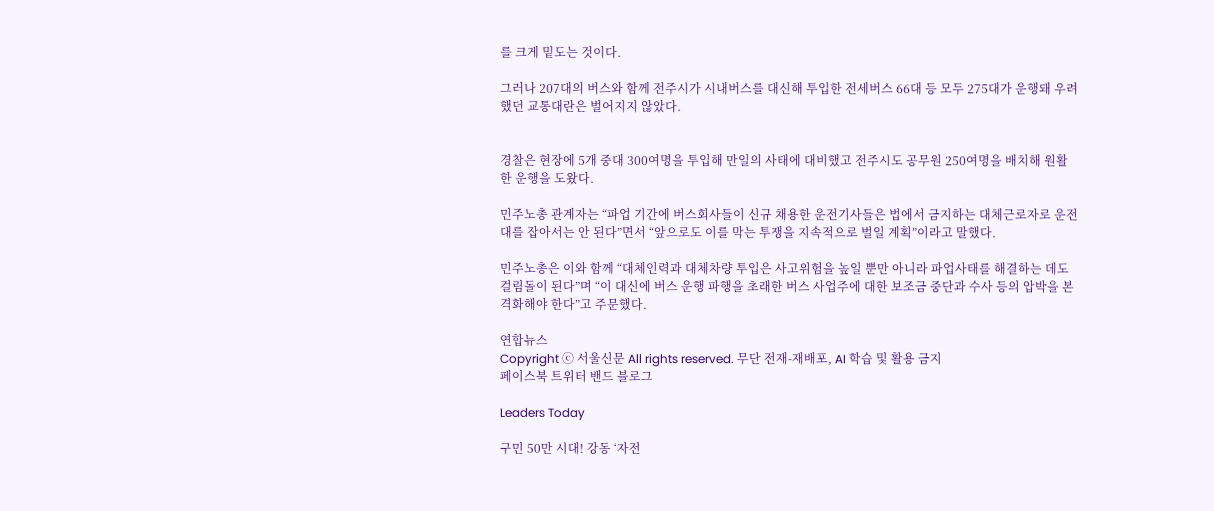를 크게 밑도는 것이다.

그러나 207대의 버스와 함께 전주시가 시내버스를 대신해 투입한 전세버스 66대 등 모두 275대가 운행돼 우려했던 교통대란은 벌어지지 않았다.


경찰은 현장에 5개 중대 300여명을 투입해 만일의 사태에 대비했고 전주시도 공무원 250여명을 배치해 원활한 운행을 도왔다.

민주노총 관계자는 “파업 기간에 버스회사들이 신규 채용한 운전기사들은 법에서 금지하는 대체근로자로 운전대를 잡아서는 안 된다”면서 “앞으로도 이를 막는 투쟁을 지속적으로 벌일 계획”이라고 말했다.

민주노총은 이와 함께 “대체인력과 대체차량 투입은 사고위험을 높일 뿐만 아니라 파업사태를 해결하는 데도 걸림돌이 된다”며 “이 대신에 버스 운행 파행을 초래한 버스 사업주에 대한 보조금 중단과 수사 등의 압박을 본격화해야 한다”고 주문했다.

연합뉴스
Copyright ⓒ 서울신문 All rights reserved. 무단 전재-재배포, AI 학습 및 활용 금지
페이스북 트위터 밴드 블로그

Leaders Today

구민 50만 시대! 강동 ‘자전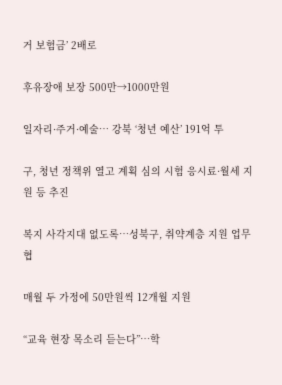거 보험금’ 2배로

후유장애 보장 500만→1000만원

일자리·주거·예술… 강북 ‘청년 예산’ 191억 투

구, 청년 정책위 열고 계획 심의 시험 응시료·월세 지원 등 추진

복지 사각지대 없도록…성북구, 취약계층 지원 업무협

매월 두 가정에 50만원씩 12개월 지원

“교육 현장 목소리 듣는다”…학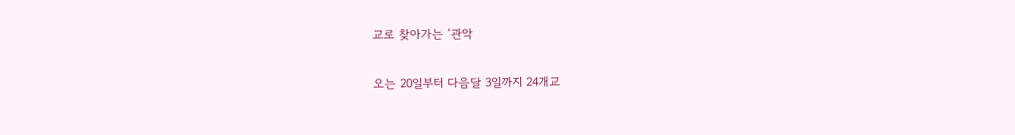교로 찾아가는 ‘관악

오는 20일부터 다음달 3일까지 24개교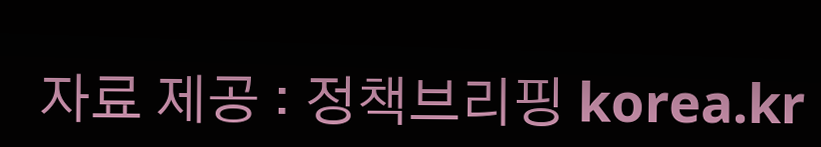자료 제공 : 정책브리핑 korea.kr